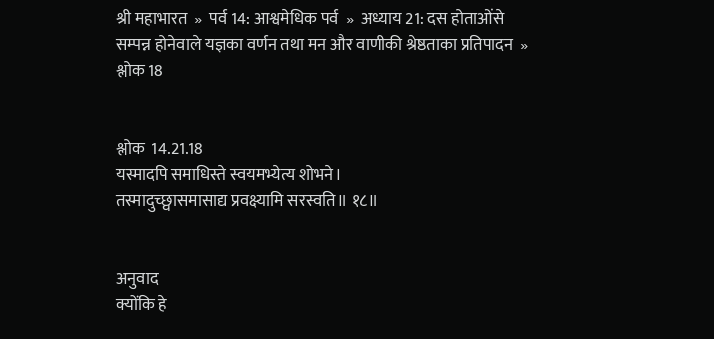श्री महाभारत  »  पर्व 14: आश्वमेधिक पर्व  »  अध्याय 21: दस होताओंसे सम्पन्न होनेवाले यज्ञका वर्णन तथा मन और वाणीकी श्रेष्ठताका प्रतिपादन  »  श्लोक 18


श्लोक  14.21.18
यस्मादपि समाधिस्ते स्वयमभ्येत्य शोभने।
तस्मादुच्छ्वासमासाद्य प्रवक्ष्यामि सरस्वति॥ १८॥


अनुवाद
क्योंकि हे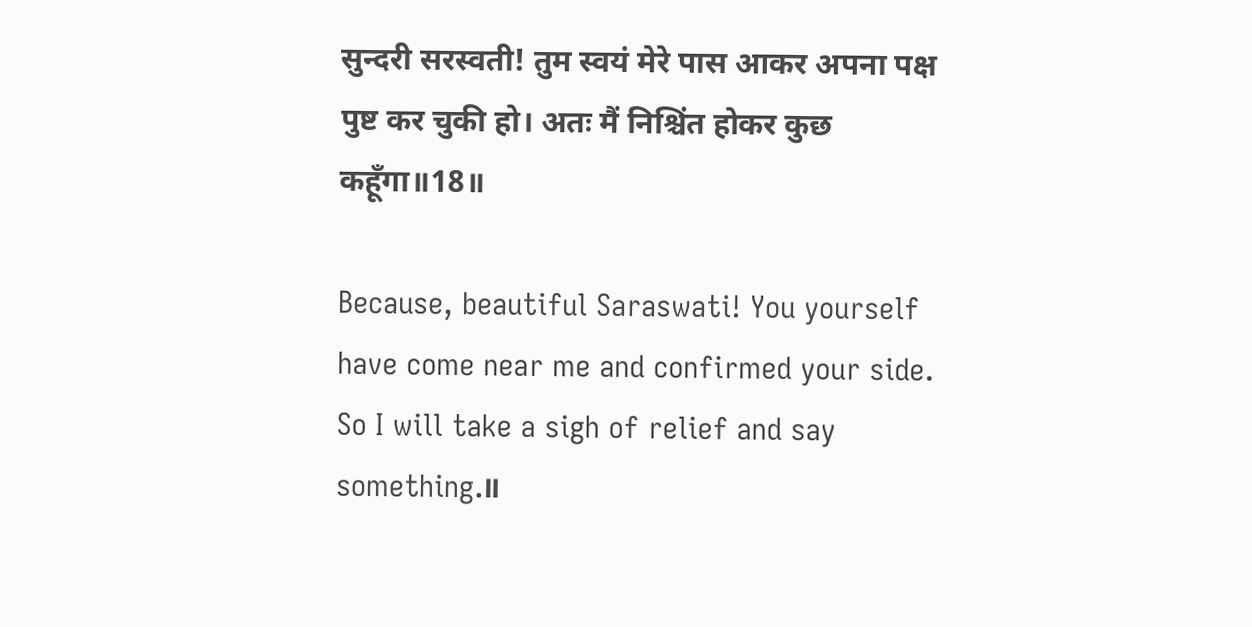सुन्दरी सरस्वती! तुम स्वयं मेरे पास आकर अपना पक्ष पुष्ट कर चुकी हो। अतः मैं निश्चिंत होकर कुछ कहूँगा॥18॥

Because, beautiful Saraswati! You yourself have come near me and confirmed your side. So I will take a sigh of relief and say something.॥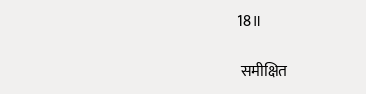18॥

 समीक्षित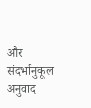और संदर्भानुकूल अनुवाद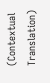(Contextual Translation)